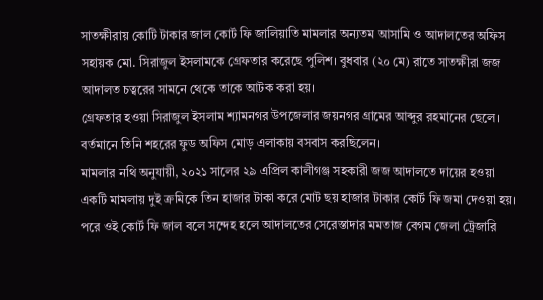সাতক্ষীরায় কোটি টাকার জাল কোর্ট ফি জালিয়াতি মামলার অন্যতম আসামি ও আদালতের অফিস সহায়ক মো. সিরাজুল ইসলামকে গ্রেফতার করেছে পুলিশ। বুধবার (২০ মে) রাতে সাতক্ষীরা জজ আদালত চত্বরের সামনে থেকে তাকে আটক করা হয়।
গ্রেফতার হওয়া সিরাজুল ইসলাম শ্যামনগর উপজেলার জয়নগর গ্রামের আব্দুর রহমানের ছেলে। বর্তমানে তিনি শহরের ফুড অফিস মোড় এলাকায় বসবাস করছিলেন।
মামলার নথি অনুযায়ী, ২০২১ সালের ২৯ এপ্রিল কালীগঞ্জ সহকারী জজ আদালতে দায়ের হওয়া একটি মামলায় দুই ক্রমিকে তিন হাজার টাকা করে মোট ছয় হাজার টাকার কোর্ট ফি জমা দেওয়া হয়। পরে ওই কোর্ট ফি জাল বলে সন্দেহ হলে আদালতের সেরেস্তাদার মমতাজ বেগম জেলা ট্রেজারি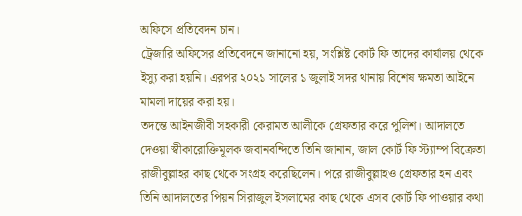অফিসে প্রতিবেদন চান।
ট্রেজারি অফিসের প্রতিবেদনে জানানো হয়, সংশ্লিষ্ট কোর্ট ফি তাদের কার্যালয় থেকে ইস্যু করা হয়নি। এরপর ২০২১ সালের ১ জুলাই সদর থানায় বিশেষ ক্ষমতা আইনে মামলা দায়ের করা হয়।
তদন্তে আইনজীবী সহকারী কেরামত আলীকে গ্রেফতার করে পুলিশ। আদালতে দেওয়া স্বীকারোক্তিমূলক জবানবন্দিতে তিনি জানান, জাল কোর্ট ফি স্ট্যাম্প বিক্রেতা রাজীবুল্লাহর কাছ থেকে সংগ্রহ করেছিলেন। পরে রাজীবুল্লাহও গ্রেফতার হন এবং তিনি আদালতের পিয়ন সিরাজুল ইসলামের কাছ থেকে এসব কোর্ট ফি পাওয়ার কথা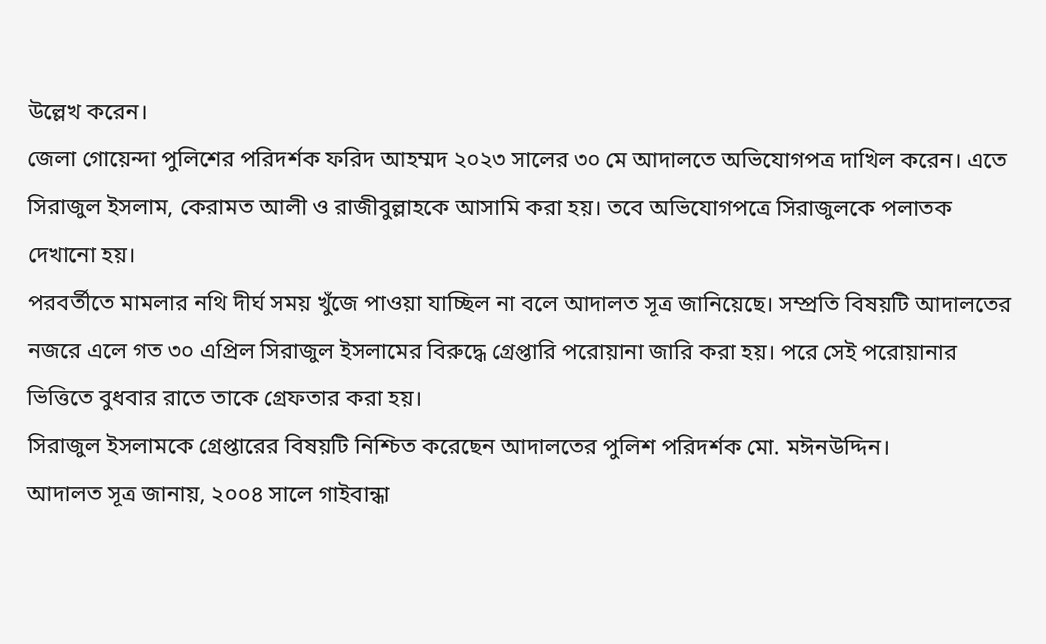উল্লেখ করেন।
জেলা গোয়েন্দা পুলিশের পরিদর্শক ফরিদ আহম্মদ ২০২৩ সালের ৩০ মে আদালতে অভিযোগপত্র দাখিল করেন। এতে সিরাজুল ইসলাম, কেরামত আলী ও রাজীবুল্লাহকে আসামি করা হয়। তবে অভিযোগপত্রে সিরাজুলকে পলাতক দেখানো হয়।
পরবর্তীতে মামলার নথি দীর্ঘ সময় খুঁজে পাওয়া যাচ্ছিল না বলে আদালত সূত্র জানিয়েছে। সম্প্রতি বিষয়টি আদালতের নজরে এলে গত ৩০ এপ্রিল সিরাজুল ইসলামের বিরুদ্ধে গ্রেপ্তারি পরোয়ানা জারি করা হয়। পরে সেই পরোয়ানার ভিত্তিতে বুধবার রাতে তাকে গ্রেফতার করা হয়।
সিরাজুল ইসলামকে গ্রেপ্তারের বিষয়টি নিশ্চিত করেছেন আদালতের পুলিশ পরিদর্শক মো. মঈনউদ্দিন।
আদালত সূত্র জানায়, ২০০৪ সালে গাইবান্ধা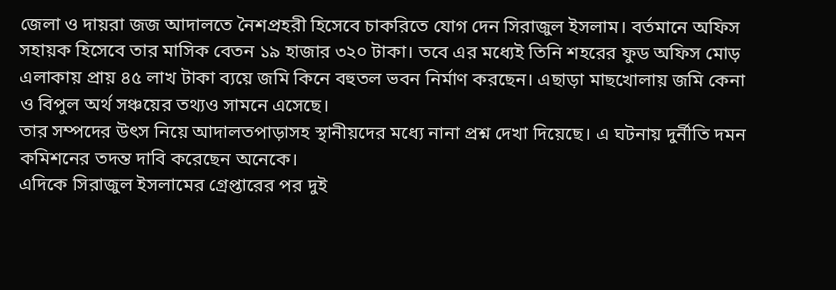জেলা ও দায়রা জজ আদালতে নৈশপ্রহরী হিসেবে চাকরিতে যোগ দেন সিরাজুল ইসলাম। বর্তমানে অফিস সহায়ক হিসেবে তার মাসিক বেতন ১৯ হাজার ৩২০ টাকা। তবে এর মধ্যেই তিনি শহরের ফুড অফিস মোড় এলাকায় প্রায় ৪৫ লাখ টাকা ব্যয়ে জমি কিনে বহুতল ভবন নির্মাণ করছেন। এছাড়া মাছখোলায় জমি কেনা ও বিপুল অর্থ সঞ্চয়ের তথ্যও সামনে এসেছে।
তার সম্পদের উৎস নিয়ে আদালতপাড়াসহ স্থানীয়দের মধ্যে নানা প্রশ্ন দেখা দিয়েছে। এ ঘটনায় দুর্নীতি দমন কমিশনের তদন্ত দাবি করেছেন অনেকে।
এদিকে সিরাজুল ইসলামের গ্রেপ্তারের পর দুই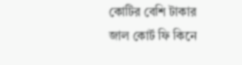কোটির বেশি টাকার জাল কোর্ট ফি কিনে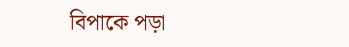বিপাকে পড়া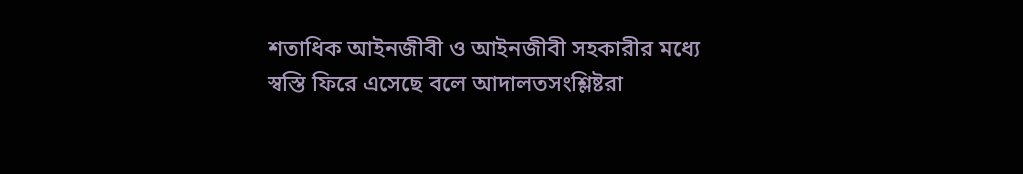শতাধিক আইনজীবী ও আইনজীবী সহকারীর মধ্যে স্বস্তি ফিরে এসেছে বলে আদালতসংশ্লিষ্টরা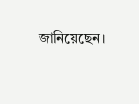জানিয়েছেন।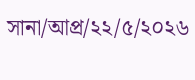সানা/আপ্র/২২/৫/২০২৬